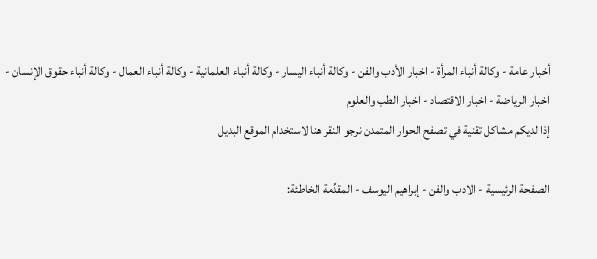أخبار عامة - وكالة أنباء المرأة - اخبار الأدب والفن - وكالة أنباء اليسار - وكالة أنباء العلمانية - وكالة أنباء العمال - وكالة أنباء حقوق الإنسان - اخبار الرياضة - اخبار الاقتصاد - اخبار الطب والعلوم
إذا لديكم مشاكل تقنية في تصفح الحوار المتمدن نرجو النقر هنا لاستخدام الموقع البديل

الصفحة الرئيسية - الادب والفن - إبراهيم اليوسف - المقدِّمة الخاطئة: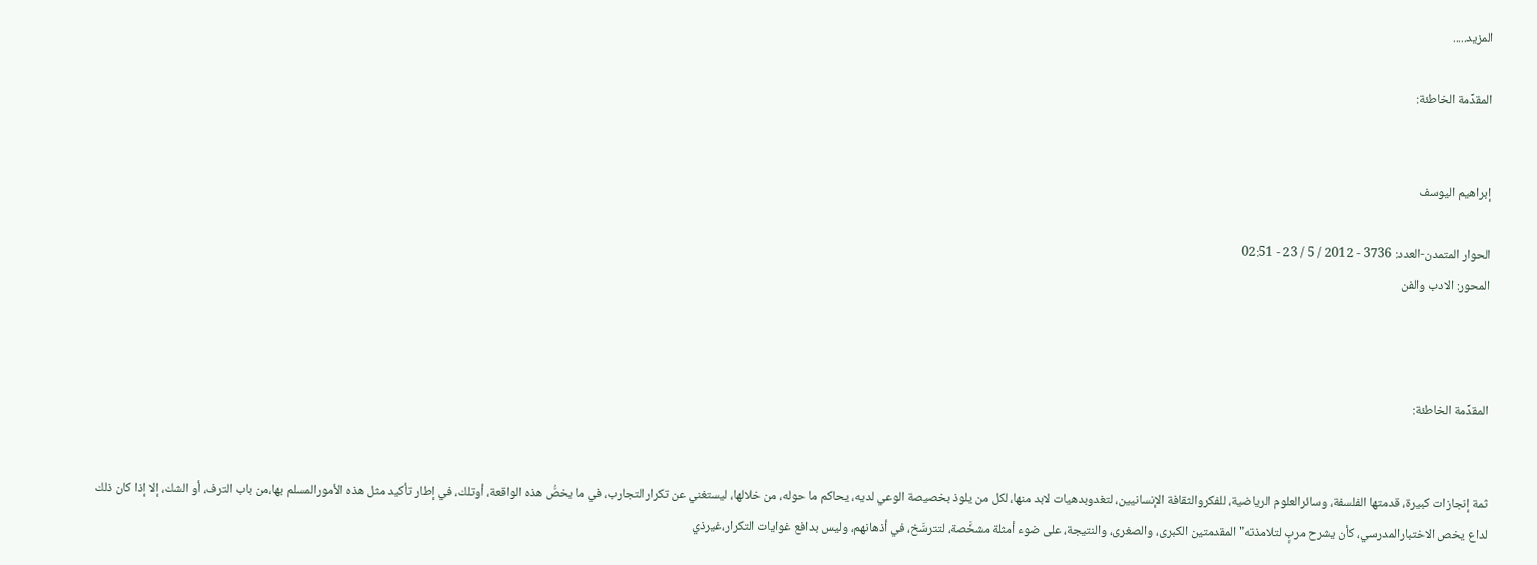المزيد.....

المقدِّمة الخاطئة:


إبراهيم اليوسف

الحوار المتمدن-العدد: 3736 - 2012 / 5 / 23 - 02:51
المحور: الادب والفن



المقدِّمة الخاطئة:


ثمة إنجازات كبيرة، قدمتها الفلسفة، وسائرالعلوم الرياضية، للفكروالثقافة الإنسانيين، لتغدوبدهيات لابد منها، لكل من يلوذ بخصيصة الوعي لديه، يحاكم ما حوله، من خلالها، ليستغني عن تكرارالتجارب، في ما يخصُّ هذه الواقعة، أوتلك، في إطار تأكيد مثل هذه الأمورالمسلم بها،من باب الترف، أو الشك، إلا إذا كان ذلك لداع يخص الاختبارالمدرسي، كأن يشرح مربٍِ لتلامذته" المقدمتين الكبرى، والصغرى، والنتيجة، على ضوء أمثلة مشخَّصة، لتترسَّخ، في أذهانهم، وليس بدافع غوايات التكرار،غيرذي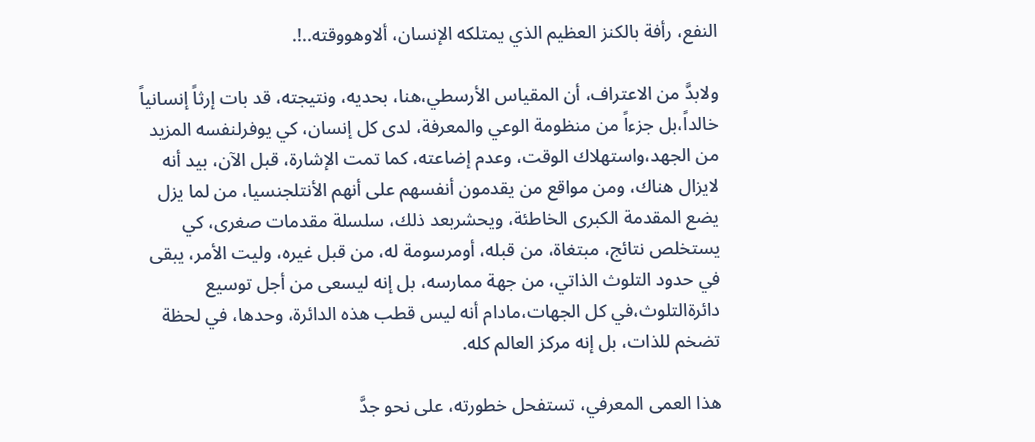النفع، رأفة بالكنز العظيم الذي يمتلكه الإنسان، ألاوهووقته..!.

ولابدَّ من الاعتراف، أن المقياس الأرسطي،هنا، بحديه، ونتيجته، قد بات إرثاً إنسانياً خالداً،بل جزءاً من منظومة الوعي والمعرفة، لدى كل إنسان، كي يوفرلنفسه المزيد من الجهد،واستهلاك الوقت، وعدم إضاعته، كما تمت الإشارة، قبل الآن، بيد أنه لايزال هناك، ومن مواقع من يقدمون أنفسهم على أنهم الأنتلجنسيا، من لما يزل يضع المقدمة الكبرى الخاطئة، ويحشربعد ذلك، سلسلة مقدمات صغرى، كي يستخلص نتائج، مبتغاة، من قبله، أومرسومة له، من قبل غيره، وليت الأمر، يبقى في حدود التلوث الذاتي، من جهة ممارسه، بل إنه ليسعى من أجل توسيع دائرةالتلوث،في كل الجهات،مادام أنه ليس قطب هذه الدائرة، وحدها، في لحظة تضخم للذات، بل إنه مركز العالم كله.

هذا العمى المعرفي، تستفحل خطورته، على نحو جدَّ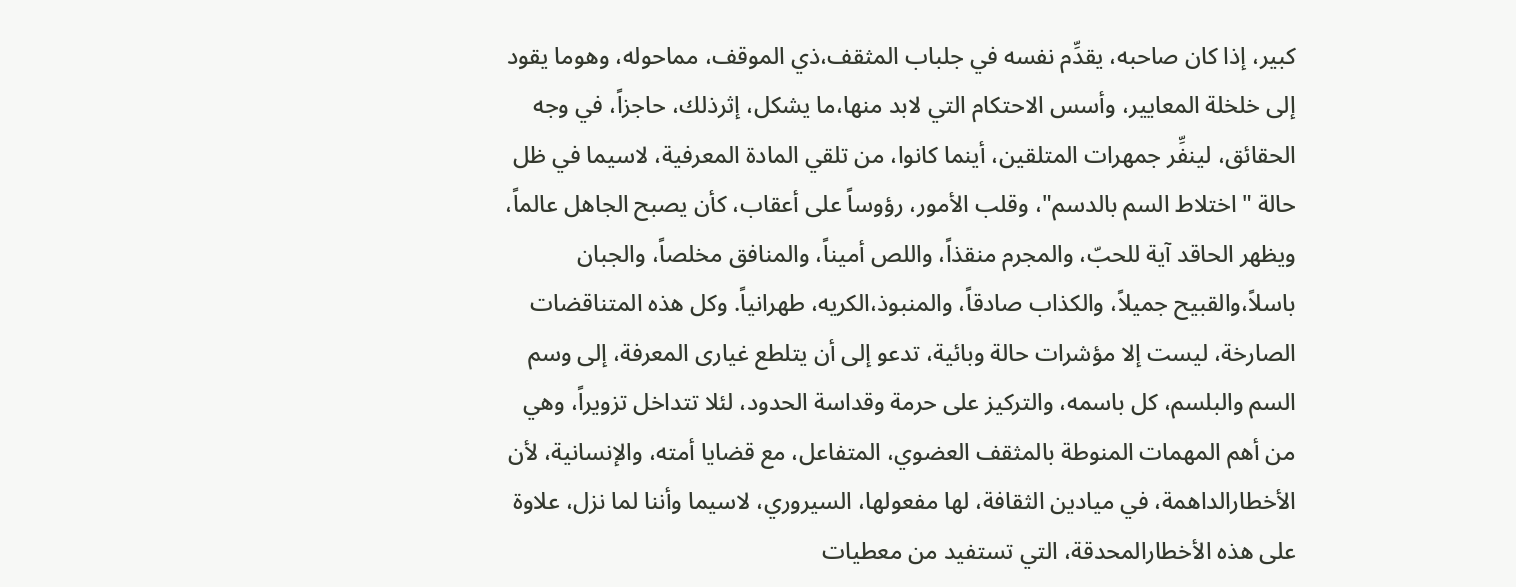كبير، إذا كان صاحبه، يقدِّم نفسه في جلباب المثقف،ذي الموقف، مماحوله، وهوما يقود إلى خلخلة المعايير، وأسس الاحتكام التي لابد منها،ما يشكل، إثرذلك، حاجزاً، في وجه الحقائق، لينفِّر جمهرات المتلقين، أينما كانوا، من تلقي المادة المعرفية، لاسيما في ظل حالة "اختلاط السم بالدسم"، وقلب الأمور، رؤوساً على أعقاب، كأن يصبح الجاهل عالماً، ويظهر الحاقد آية للحبّ، والمجرم منقذاً، واللص أميناً، والمنافق مخلصاً، والجبان باسلاً،والقبيح جميلاً، والكذاب صادقاً، والمنبوذ،الكريه، طهرانياً. وكل هذه المتناقضات الصارخة، ليست إلا مؤشرات حالة وبائية، تدعو إلى أن يتلطع غيارى المعرفة، إلى وسم السم والبلسم، كل باسمه، والتركيز على حرمة وقداسة الحدود، لئلا تتداخل تزويراً، وهي من أهم المهمات المنوطة بالمثقف العضوي، المتفاعل، مع قضايا أمته، والإنسانية، لأن الأخطارالداهمة، في ميادين الثقافة، لها مفعولها، السيروري، لاسيما وأننا لما نزل، علاوة على هذه الأخطارالمحدقة، التي تستفيد من معطيات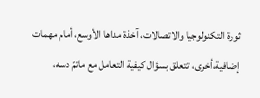ثورة التكنولوجيا والاتصالات، آخذة مداها الأوسع، أمام مهمات إضافية،أخرى، تتعلق بسؤال كيفية التعامل مع ماتمّ دسه،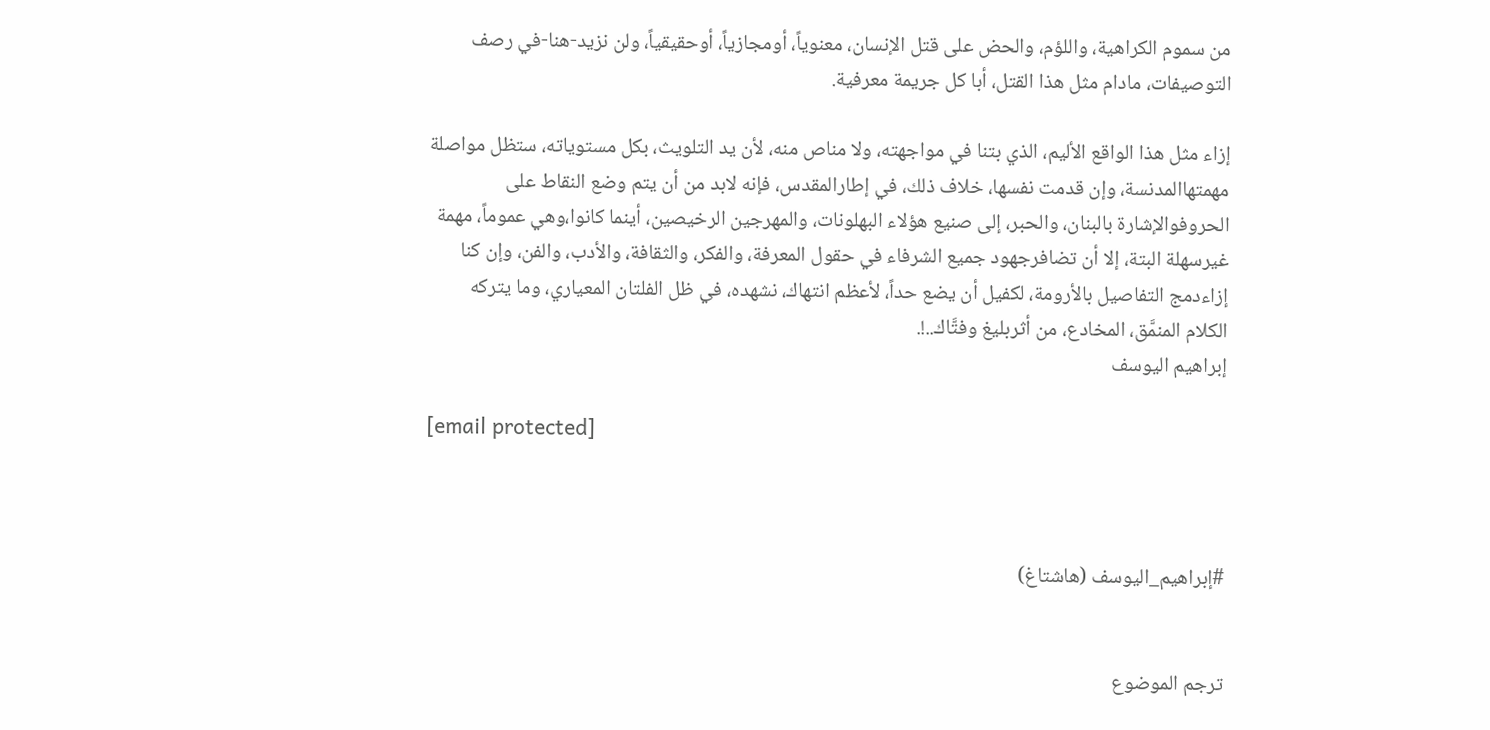من سموم الكراهية، واللؤم، والحض على قتل الإنسان، معنوياً، أومجازياً، أوحقيقياً، ولن نزيد-هنا-في رصف التوصيفات، مادام مثل هذا القتل، أبا كل جريمة معرفية.

إزاء مثل هذا الواقع الأليم، الذي بتنا في مواجهته، ولا مناص منه، لأن يد التلويث، بكل مستوياته، ستظل مواصلة مهمتهاالمدنسة، وإن قدمت نفسها، خلاف ذلك، في إطارالمقدس، فإنه لابد من أن يتم وضع النقاط على الحروفوالإشارة بالبنان، والحبر، إلى صنيع هؤلاء البهلونات، والمهرجين الرخيصين، أينما كانوا،وهي عموماً، مهمة غيرسهلة البتة، إلا أن تضافرجهود جميع الشرفاء في حقول المعرفة، والفكر، والثقافة، والأدب، والفن، وإن كنا إزاءدمج التفاصيل بالأرومة، لكفيل أن يضع حداً، لأعظم انتهاك، نشهده، في ظل الفلتان المعياري، وما يتركه الكلام المنمَّق، المخادع، من أثربليغ وفتَّاك..!.
إبراهيم اليوسف

[email protected]



#إبراهيم_اليوسف (هاشتاغ)


ترجم الموضوع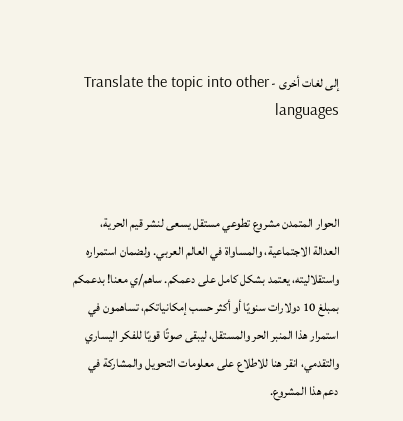إلى لغات أخرى - Translate the topic into other languages



الحوار المتمدن مشروع تطوعي مستقل يسعى لنشر قيم الحرية، العدالة الاجتماعية، والمساواة في العالم العربي. ولضمان استمراره واستقلاليته، يعتمد بشكل كامل على دعمكم. ساهم/ي معنا! بدعمكم بمبلغ 10 دولارات سنويًا أو أكثر حسب إمكانياتكم، تساهمون في استمرار هذا المنبر الحر والمستقل، ليبقى صوتًا قويًا للفكر اليساري والتقدمي، انقر هنا للاطلاع على معلومات التحويل والمشاركة في دعم هذا المشروع.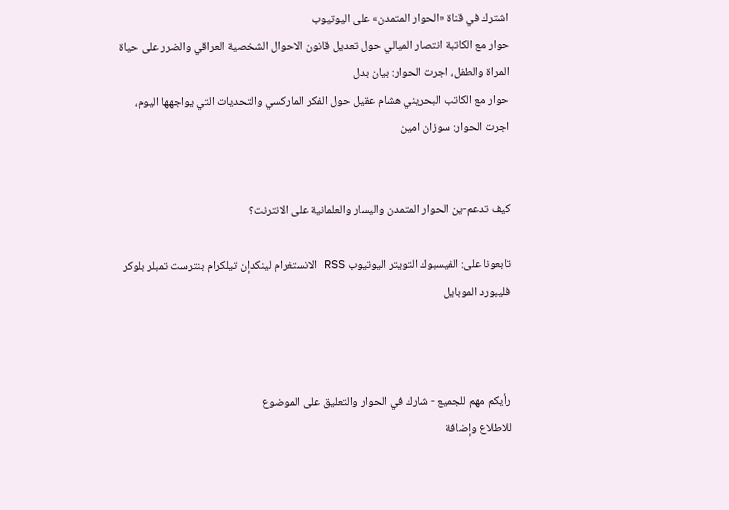اشترك في قناة «الحوار المتمدن» على اليوتيوب
حوار مع الكاتبة انتصار الميالي حول تعديل قانون الاحوال الشخصية العراقي والضرر على حياة المراة والطفل، اجرت الحوار: بيان بدل
حوار مع الكاتب البحريني هشام عقيل حول الفكر الماركسي والتحديات التي يواجهها اليوم، اجرت الحوار: سوزان امين


كيف تدعم-ين الحوار المتمدن واليسار والعلمانية على الانترنت؟

تابعونا على: الفيسبوك التويتر اليوتيوب RSS الانستغرام لينكدإن تيلكرام بنترست تمبلر بلوكر فليبورد الموبايل



رأيكم مهم للجميع - شارك في الحوار والتعليق على الموضوع
للاطلاع وإضافة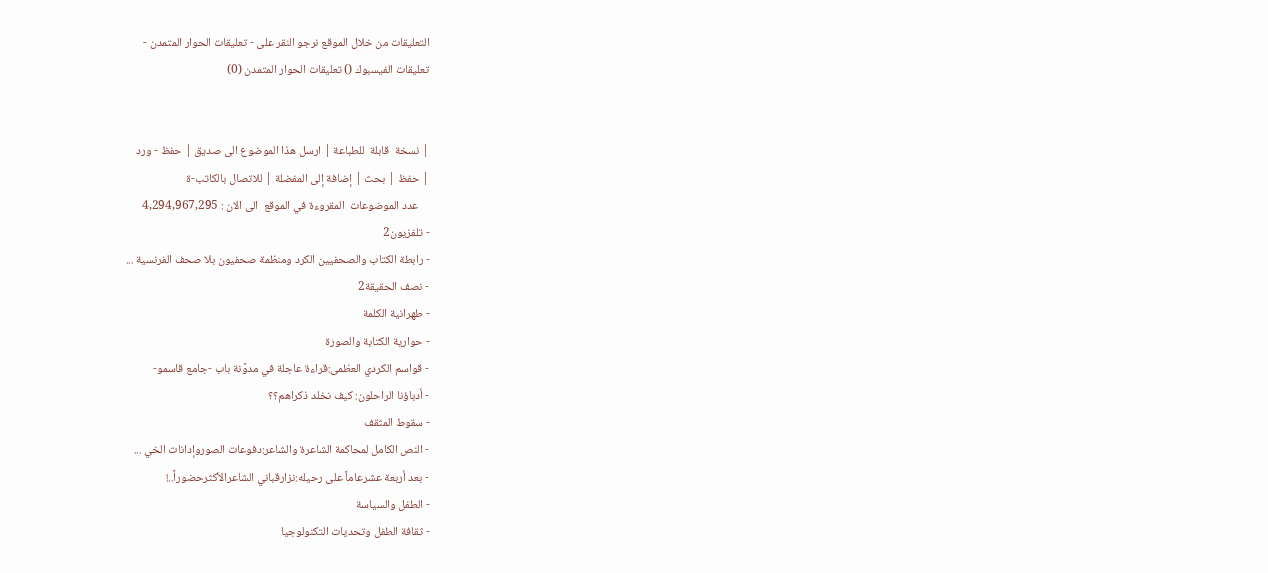التعليقات من خلال الموقع نرجو النقر على - تعليقات الحوار المتمدن -
تعليقات الفيسبوك () تعليقات الحوار المتمدن (0)


| نسخة  قابلة  للطباعة | ارسل هذا الموضوع الى صديق | حفظ - ورد
| حفظ | بحث | إضافة إلى المفضلة | للاتصال بالكاتب-ة
    عدد الموضوعات  المقروءة في الموقع  الى الان : 4,294,967,295
- تلفزيون2
- رابطة الكتاب والصحفيين الكرد ومنظمة صحفيون بلا صحف الفرنسية ...
- نصف الحقيقة2
- طهرانية الكلمة
- حوارية الكتابة والصورة
- قواسم الكردي العظمى:قراءة عاجلة في مدوَّنة باب -جامع قاسمو-
- أدباؤنا الراحلون: كيف نخلد ذكراهم؟؟
- سقوط المثقف
- النص الكامل لمحاكمة الشاعرة والشاعر:دفوعات الصوروإدانات الخي ...
- بعد أربعة عشرعاماً على رحيله:نزارقباني الشاعرالأكثرحضوراً..!
- الطفل والسياسة
- ثقافة الطفل وتحديات التكنولوجيا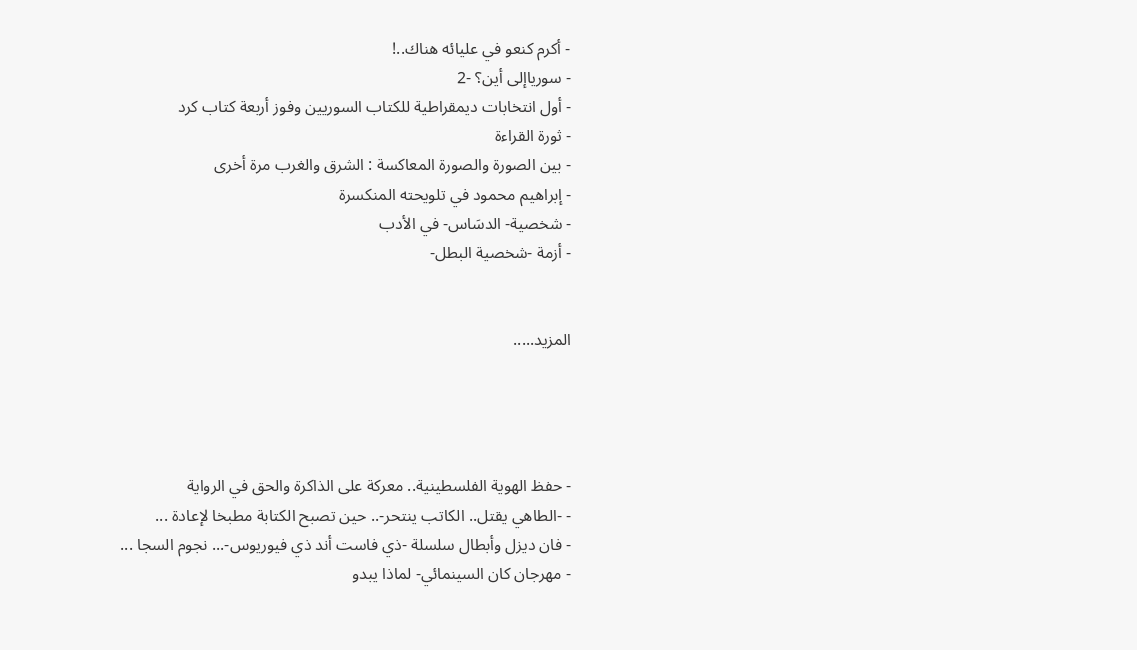- أكرم كنعو في عليائه هناك..!
- سورياإلى أين؟ -2
- أول انتخابات ديمقراطية للكتاب السوريين وفوز أربعة كتاب كرد
- ثورة القراءة
- بين الصورة والصورة المعاكسة : الشرق والغرب مرة أخرى
- إبراهيم محمود في تلويحته المنكسرة
- شخصية- الدسَاس- في الأدب
- أزمة -شخصية البطل-


المزيد.....




- حفظ الهوية الفلسطينية.. معركة على الذاكرة والحق في الرواية
- -الطاهي يقتل.. الكاتب ينتحر-.. حين تصبح الكتابة مطبخا لإعادة ...
- فان ديزل وأبطال سلسلة -ذي فاست أند ذي فيوريوس-... نجوم السجا ...
- مهرجان كان السينمائي- لماذا يبدو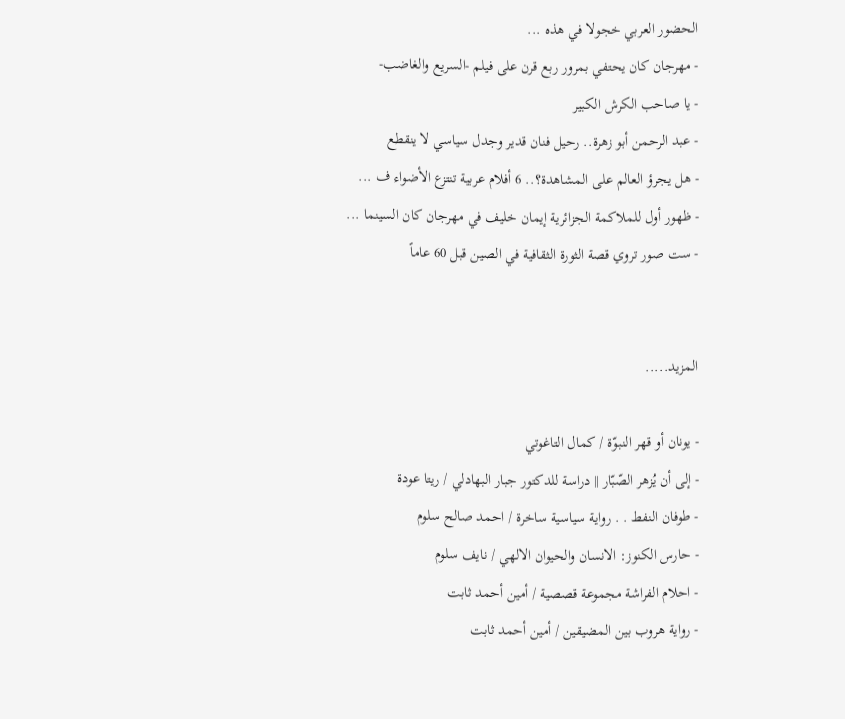الحضور العربي خجولا في هذه ...
- مهرجان كان يحتفي بمرور ربع قرن على فيلم -السريع والغاضب-
- يا صاحب الكرش الكبير
- عبد الرحمن أبو زهرة.. رحيل فنان قدير وجدل سياسي لا ينقطع
- هل يجرؤ العالم على المشاهدة؟.. 6 أفلام عربية تنتزع الأضواء ف ...
- ظهور أول للملاكمة الجزائرية إيمان خليف في مهرجان كان السينما ...
- ست صور تروي قصة الثورة الثقافية في الصين قبل 60 عاماً


المزيد.....

- يونان أو قهر النبوّة / كمال التاغوتي
- إلى أن يُزهر الصّبّار || دراسة للدكتور جبار البهادلي / ريتا عودة
- طوفان النفط . . رواية سياسية ساخرة / احمد صالح سلوم
- حارس الكنوز: الانسان والحيوان الالهي / نايف سلوم
- احلام الفراشة مجموعة قصصية / أمين أحمد ثابت
- رواية هروب بين المضيقين / أمين أحمد ثابت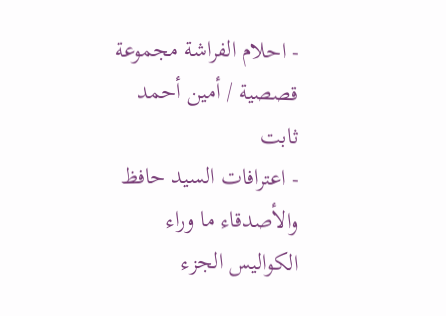- احلام الفراشة مجموعة قصصية / أمين أحمد ثابت
- اعترافات السيد حافظ والأصدقاء ما وراء الكواليس الجزء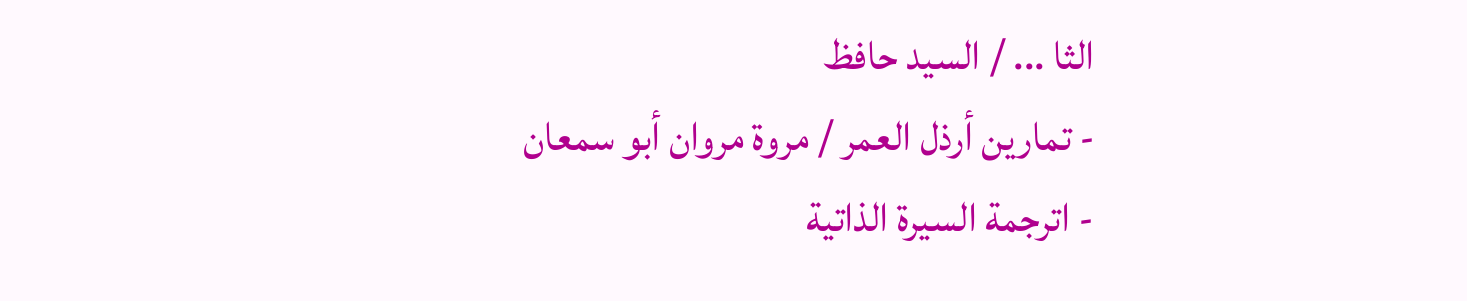الثا ... / السيد حافظ
- تمارين أرذل العمر / مروة مروان أبو سمعان
- اترجمة السيرة الذاتية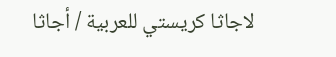لاجاثا كريستي للعربية / أجاثا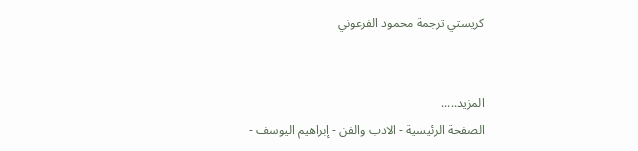كريستي ترجمة محمود الفرعوني


المزيد.....
الصفحة الرئيسية - الادب والفن - إبراهيم اليوسف -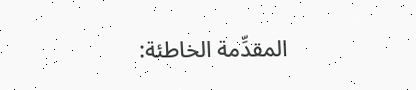المقدِّمة الخاطئة: